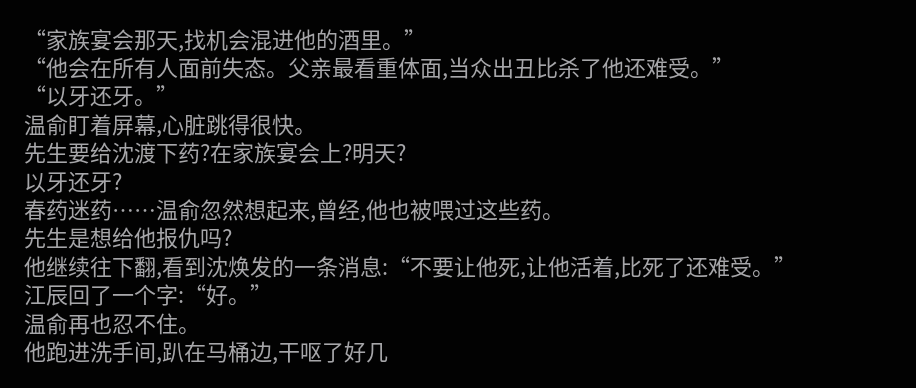“家族宴会那天,找机会混进他的酒里。”
“他会在所有人面前失态。父亲最看重体面,当众出丑比杀了他还难受。”
“以牙还牙。”
温俞盯着屏幕,心脏跳得很快。
先生要给沈渡下药?在家族宴会上?明天?
以牙还牙?
春药迷药……温俞忽然想起来,曾经,他也被喂过这些药。
先生是想给他报仇吗?
他继续往下翻,看到沈焕发的一条消息:“不要让他死,让他活着,比死了还难受。”
江辰回了一个字:“好。”
温俞再也忍不住。
他跑进洗手间,趴在马桶边,干呕了好几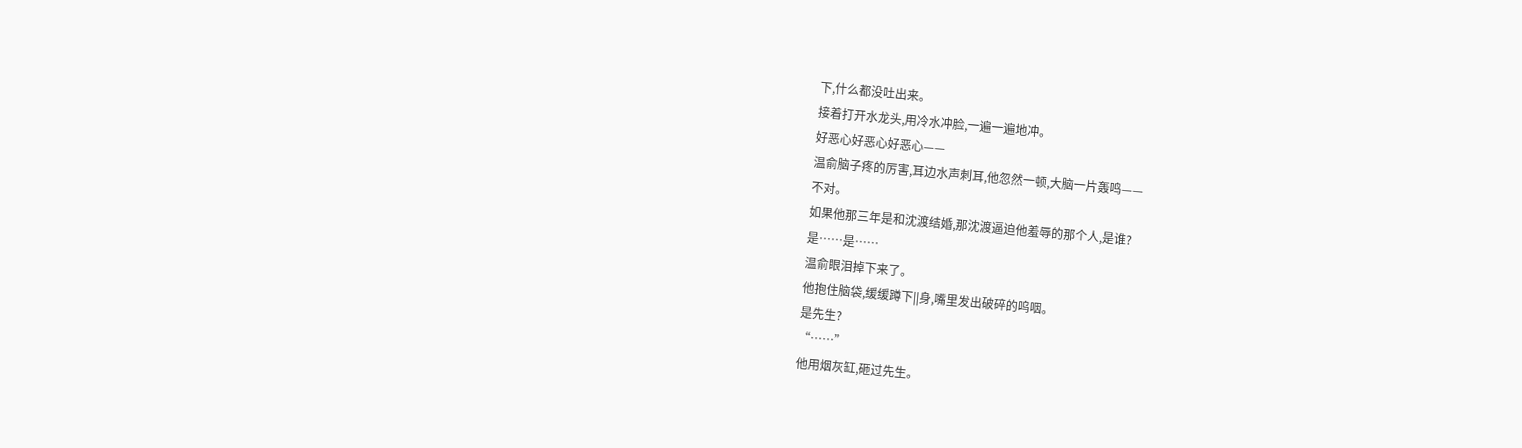下,什么都没吐出来。
接着打开水龙头,用冷水冲脸,一遍一遍地冲。
好恶心好恶心好恶心——
温俞脑子疼的厉害,耳边水声刺耳,他忽然一顿,大脑一片轰鸣——
不对。
如果他那三年是和沈渡结婚,那沈渡逼迫他羞辱的那个人,是谁?
是……是……
温俞眼泪掉下来了。
他抱住脑袋,缓缓蹲下||身,嘴里发出破碎的呜咽。
是先生?
“……”
他用烟灰缸,砸过先生。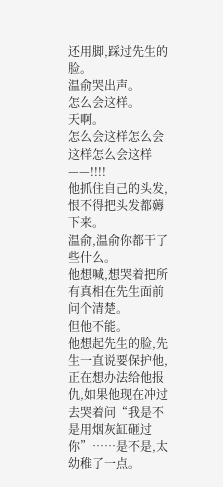还用脚,踩过先生的脸。
温俞哭出声。
怎么会这样。
天啊。
怎么会这样怎么会这样怎么会这样——!!!!
他抓住自己的头发,恨不得把头发都薅下来。
温俞,温俞你都干了些什么。
他想喊,想哭着把所有真相在先生面前问个清楚。
但他不能。
他想起先生的脸,先生一直说要保护他,正在想办法给他报仇,如果他现在冲过去哭着问“我是不是用烟灰缸砸过你”……是不是,太幼稚了一点。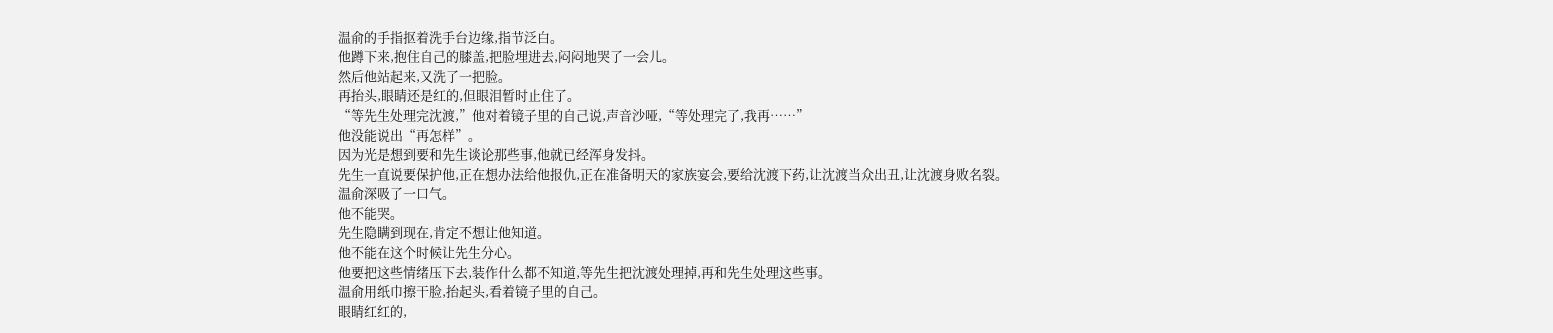温俞的手指抠着洗手台边缘,指节泛白。
他蹲下来,抱住自己的膝盖,把脸埋进去,闷闷地哭了一会儿。
然后他站起来,又洗了一把脸。
再抬头,眼睛还是红的,但眼泪暂时止住了。
“等先生处理完沈渡,”他对着镜子里的自己说,声音沙哑,“等处理完了,我再……”
他没能说出“再怎样”。
因为光是想到要和先生谈论那些事,他就已经浑身发抖。
先生一直说要保护他,正在想办法给他报仇,正在准备明天的家族宴会,要给沈渡下药,让沈渡当众出丑,让沈渡身败名裂。
温俞深吸了一口气。
他不能哭。
先生隐瞒到现在,肯定不想让他知道。
他不能在这个时候让先生分心。
他要把这些情绪压下去,装作什么都不知道,等先生把沈渡处理掉,再和先生处理这些事。
温俞用纸巾擦干脸,抬起头,看着镜子里的自己。
眼睛红红的,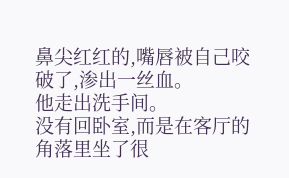鼻尖红红的,嘴唇被自己咬破了,渗出一丝血。
他走出洗手间。
没有回卧室,而是在客厅的角落里坐了很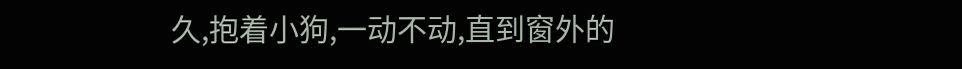久,抱着小狗,一动不动,直到窗外的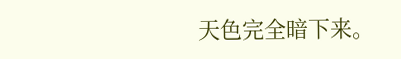天色完全暗下来。